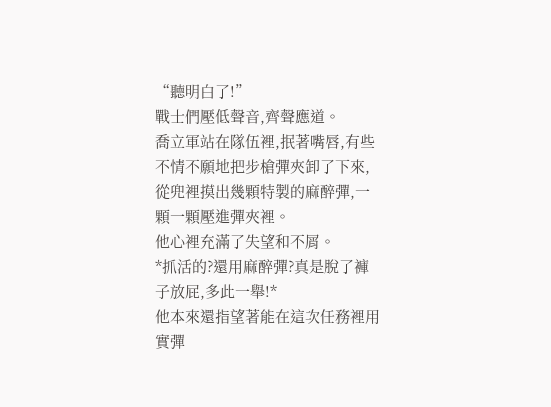“聽明白了!”
戰士們壓低聲音,齊聲應道。
喬立軍站在隊伍裡,抿著嘴唇,有些不情不願地把步槍彈夾卸了下來,從兜裡摸出幾顆特製的麻醉彈,一顆一顆壓進彈夾裡。
他心裡充滿了失望和不屑。
*抓活的?還用麻醉彈?真是脫了褲子放屁,多此一舉!*
他本來還指望著能在這次任務裡用實彈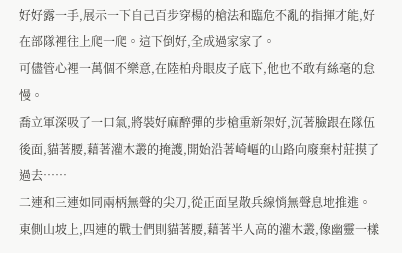好好露一手,展示一下自己百步穿楊的槍法和臨危不亂的指揮才能,好在部隊裡往上爬一爬。這下倒好,全成過家家了。
可儘管心裡一萬個不樂意,在陸柏舟眼皮子底下,他也不敢有絲毫的怠慢。
喬立軍深吸了一口氣,將裝好麻醉彈的步槍重新架好,沉著臉跟在隊伍後面,貓著腰,藉著灌木叢的掩護,開始沿著崎嶇的山路向廢棄村莊摸了過去……
二連和三連如同兩柄無聲的尖刀,從正面呈散兵線悄無聲息地推進。東側山坡上,四連的戰士們則貓著腰,藉著半人高的灌木叢,像幽靈一樣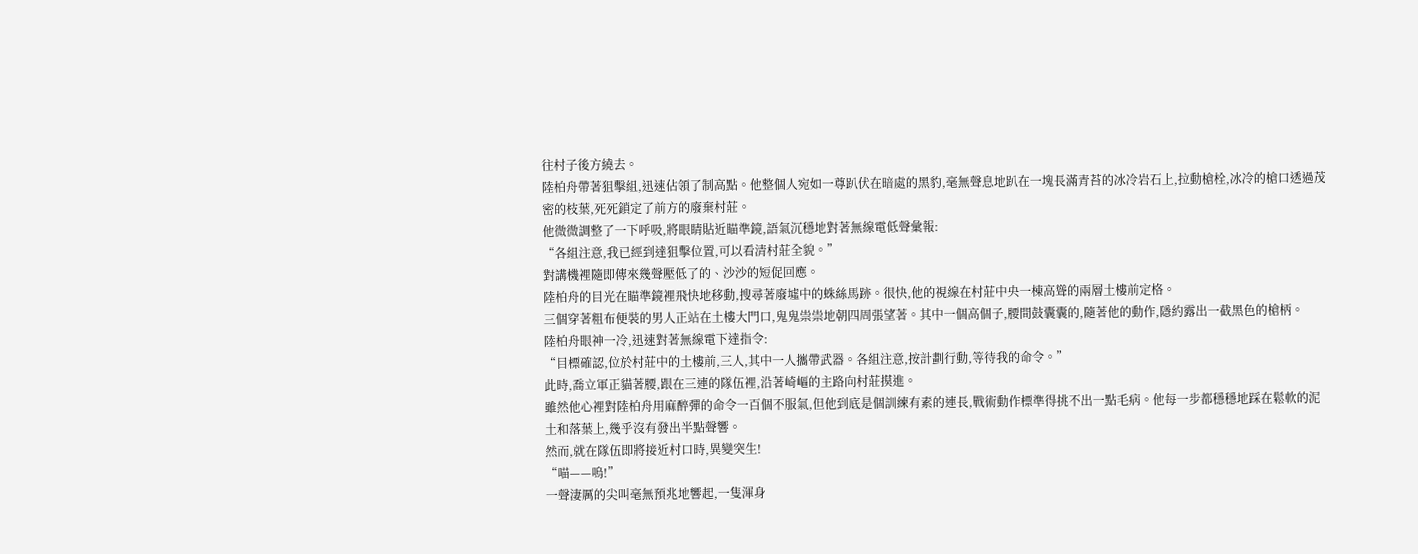往村子後方繞去。
陸柏舟帶著狙擊組,迅速佔領了制高點。他整個人宛如一尊趴伏在暗處的黑豹,毫無聲息地趴在一塊長滿青苔的冰冷岩石上,拉動槍栓,冰冷的槍口透過茂密的枝葉,死死鎖定了前方的廢棄村莊。
他微微調整了一下呼吸,將眼睛貼近瞄準鏡,語氣沉穩地對著無線電低聲彙報:
“各組注意,我已經到達狙擊位置,可以看清村莊全貌。”
對講機裡隨即傳來幾聲壓低了的、沙沙的短促回應。
陸柏舟的目光在瞄準鏡裡飛快地移動,搜尋著廢墟中的蛛絲馬跡。很快,他的視線在村莊中央一棟高聳的兩層土樓前定格。
三個穿著粗布便裝的男人正站在土樓大門口,鬼鬼祟祟地朝四周張望著。其中一個高個子,腰間鼓囊囊的,隨著他的動作,隱約露出一截黑色的槍柄。
陸柏舟眼神一冷,迅速對著無線電下達指令:
“目標確認,位於村莊中的土樓前,三人,其中一人攜帶武器。各組注意,按計劃行動,等待我的命令。”
此時,喬立軍正貓著腰,跟在三連的隊伍裡,沿著崎嶇的主路向村莊摸進。
雖然他心裡對陸柏舟用麻醉彈的命令一百個不服氣,但他到底是個訓練有素的連長,戰術動作標準得挑不出一點毛病。他每一步都穩穩地踩在鬆軟的泥土和落葉上,幾乎沒有發出半點聲響。
然而,就在隊伍即將接近村口時,異變突生!
“喵——嗚!”
一聲淒厲的尖叫毫無預兆地響起,一隻渾身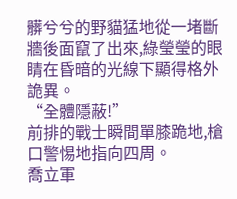髒兮兮的野貓猛地從一堵斷牆後面竄了出來,綠瑩瑩的眼睛在昏暗的光線下顯得格外詭異。
“全體隱蔽!”
前排的戰士瞬間單膝跪地,槍口警惕地指向四周。
喬立軍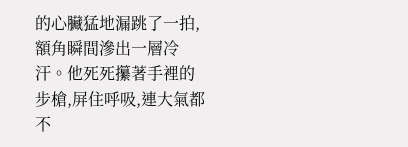的心臟猛地漏跳了一拍,額角瞬間滲出一層冷汗。他死死攥著手裡的步槍,屏住呼吸,連大氣都不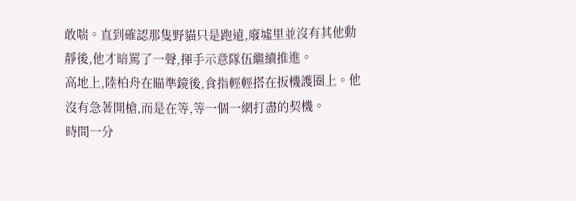敢喘。直到確認那隻野貓只是跑遠,廢墟里並沒有其他動靜後,他才暗罵了一聲,揮手示意隊伍繼續推進。
高地上,陸柏舟在瞄準鏡後,食指輕輕搭在扳機護圈上。他沒有急著開槍,而是在等,等一個一網打盡的契機。
時間一分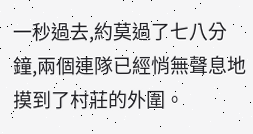一秒過去,約莫過了七八分鐘,兩個連隊已經悄無聲息地摸到了村莊的外圍。